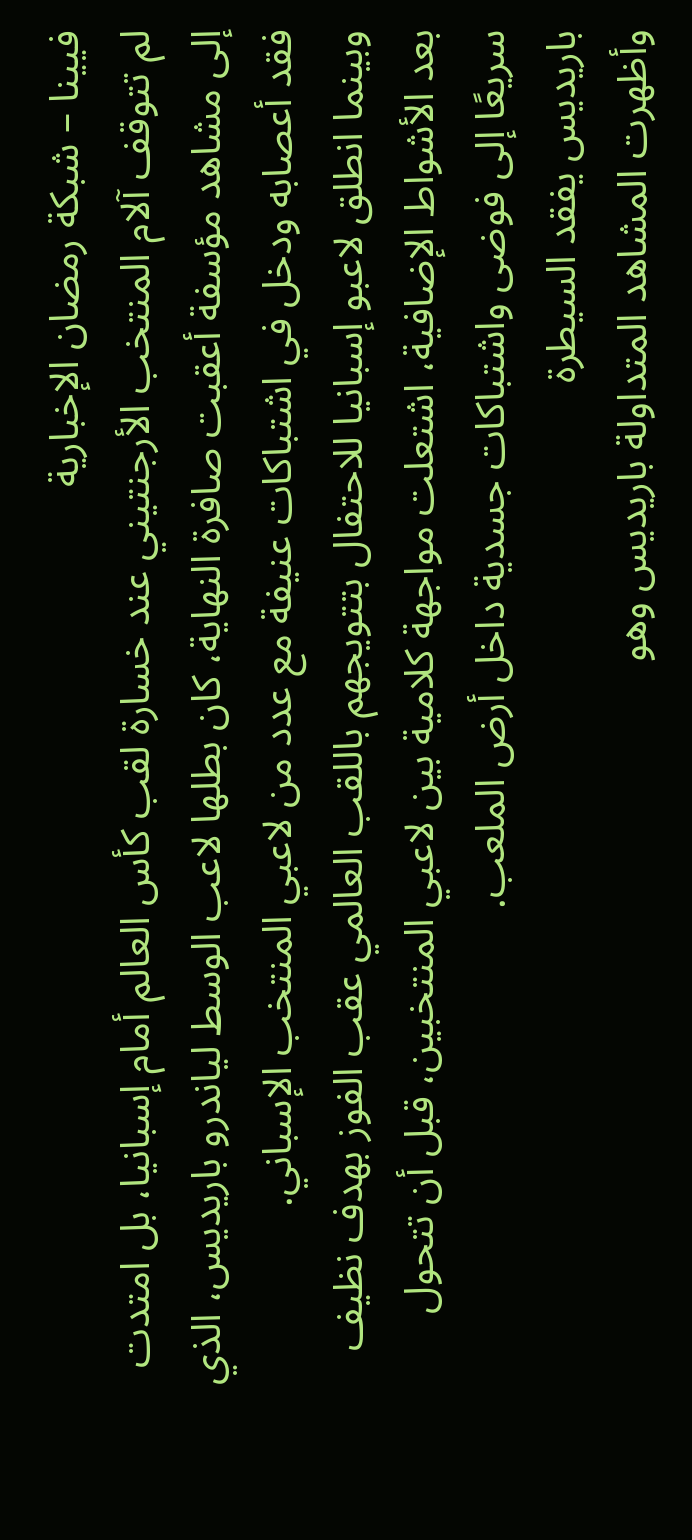فيينا – شبكة رمضان الإخبارية
لم تتوقف آلام المنتخب الأرجنتيني عند خسارة لقب كأس العالم أمام إسبانيا، بل امتدت إلى مشاهد مؤسفة أعقبت صافرة النهاية، كان بطلها لاعب الوسط لياندرو باريديس، الذي فقد أعصابه ودخل في اشتباكات عنيفة مع عدد من لاعبي المنتخب الإسباني.
وبينما انطلق لاعبو إسبانيا للاحتفال بتتويجهم باللقب العالمي عقب الفوز بهدف نظيف بعد الأشواط الإضافية، اشتعلت مواجهة كلامية بين لاعبي المنتخبين، قبل أن تتحول سريعًا إلى فوضى واشتباكات جسدية داخل أرض الملعب.
باريديس يفقد السيطرة
وأظهرت المشاهد المتداولة باريديس وهو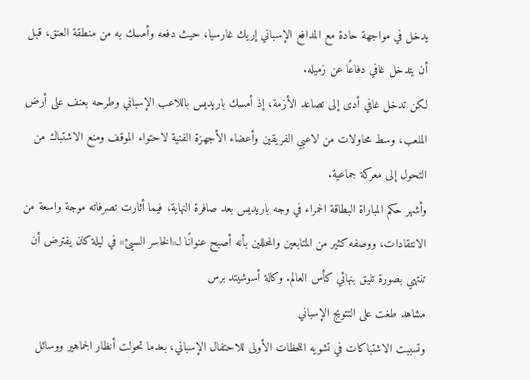يدخل في مواجهة حادة مع المدافع الإسباني إريك غارسيا، حيث دفعه وأمسك به من منطقة العنق، قبل أن يتدخل غافي دفاعًا عن زميله.
لكن تدخل غافي أدى إلى تصاعد الأزمة، إذ أمسك باريديس باللاعب الإسباني وطرحه بعنف على أرض الملعب، وسط محاولات من لاعبي الفريقين وأعضاء الأجهزة الفنية لاحتواء الموقف ومنع الاشتباك من التحول إلى معركة جماعية.
وأشهر حكم المباراة البطاقة الحمراء في وجه باريديس بعد صافرة النهاية، فيما أثارت تصرفاته موجة واسعة من الانتقادات، ووصفه كثير من المتابعين والمحللين بأنه أصبح عنوانًا لـ«الخاسر السيئ» في ليلة كان يفترض أن تنتهي بصورة تليق بنهائي كأس العالم. وكالة أسوشيتد برس
مشاهد طغت على التتويج الإسباني
وتسببت الاشتباكات في تشويه اللحظات الأولى للاحتفال الإسباني، بعدما تحولت أنظار الجماهير ووسائل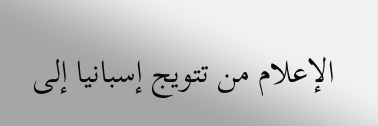الإعلام من تتويج إسبانيا إلى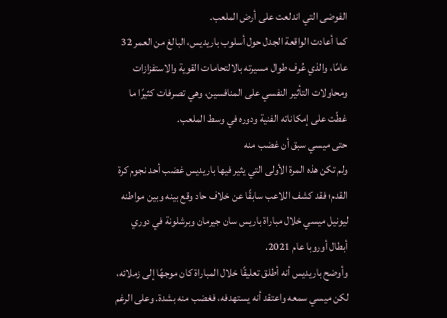الفوضى التي اندلعت على أرض الملعب.
كما أعادت الواقعة الجدل حول أسلوب باريديس، البالغ من العمر 32 عامًا، والذي عُرف طوال مسيرته بالالتحامات القوية والاستفزازات ومحاولات التأثير النفسي على المنافسين، وهي تصرفات كثيرًا ما غطّت على إمكاناته الفنية ودوره في وسط الملعب.
حتى ميسي سبق أن غضب منه
ولم تكن هذه المرة الأولى التي يثير فيها باريديس غضب أحد نجوم كرة القدم؛ فقد كشف اللاعب سابقًا عن خلاف حاد وقع بينه وبين مواطنه ليونيل ميسي خلال مباراة باريس سان جيرمان وبرشلونة في دوري أبطال أوروبا عام 2021.
وأوضح باريديس أنه أطلق تعليقًا خلال المباراة كان موجهًا إلى زملائه، لكن ميسي سمعه واعتقد أنه يستهدفه، فغضب منه بشدة. وعلى الرغم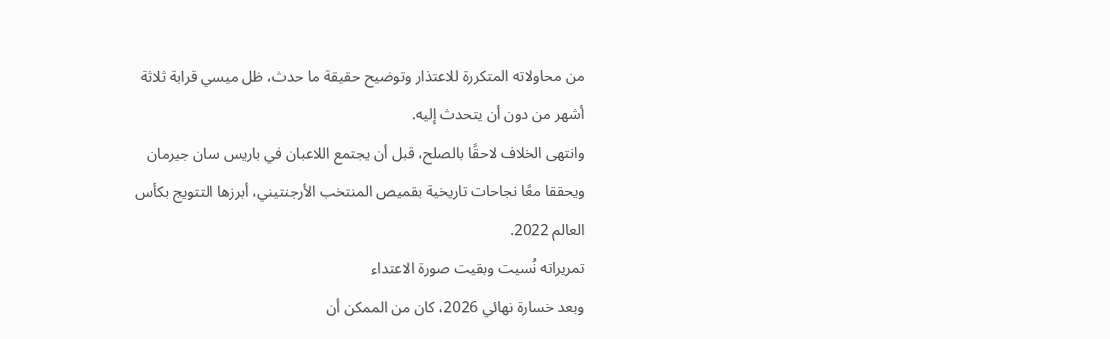من محاولاته المتكررة للاعتذار وتوضيح حقيقة ما حدث، ظل ميسي قرابة ثلاثة أشهر من دون أن يتحدث إليه.
وانتهى الخلاف لاحقًا بالصلح، قبل أن يجتمع اللاعبان في باريس سان جيرمان ويحققا معًا نجاحات تاريخية بقميص المنتخب الأرجنتيني، أبرزها التتويج بكأس العالم 2022.
تمريراته نُسيت وبقيت صورة الاعتداء
وبعد خسارة نهائي 2026، كان من الممكن أن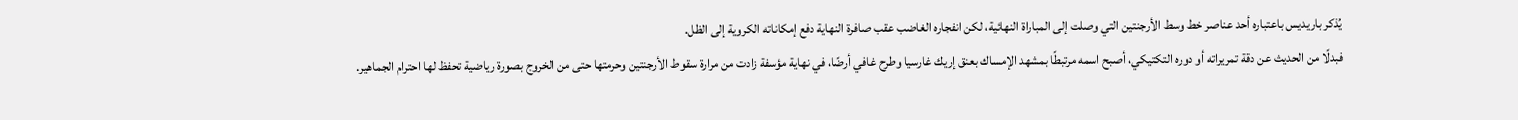يُذكر باريديس باعتباره أحد عناصر خط وسط الأرجنتين التي وصلت إلى المباراة النهائية، لكن انفجاره الغاضب عقب صافرة النهاية دفع إمكاناته الكروية إلى الظل.
فبدلًا من الحديث عن دقة تمريراته أو دوره التكتيكي، أصبح اسمه مرتبطًا بمشهد الإمساك بعنق إريك غارسيا وطرح غافي أرضًا، في نهاية مؤسفة زادت من مرارة سقوط الأرجنتين وحرمتها حتى من الخروج بصورة رياضية تحفظ لها احترام الجماهير.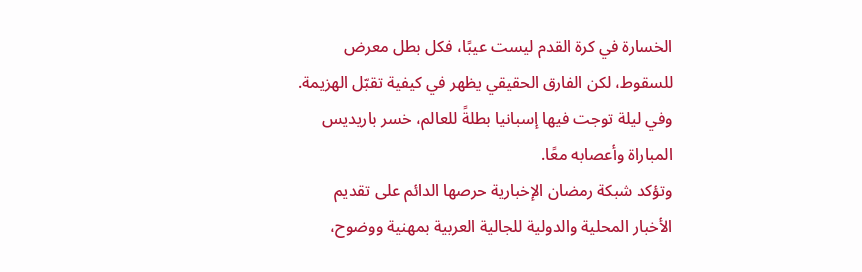الخسارة في كرة القدم ليست عيبًا، فكل بطل معرض للسقوط، لكن الفارق الحقيقي يظهر في كيفية تقبّل الهزيمة. وفي ليلة توجت فيها إسبانيا بطلةً للعالم، خسر باريديس المباراة وأعصابه معًا.
وتؤكد شبكة رمضان الإخبارية حرصها الدائم على تقديم الأخبار المحلية والدولية للجالية العربية بمهنية ووضوح،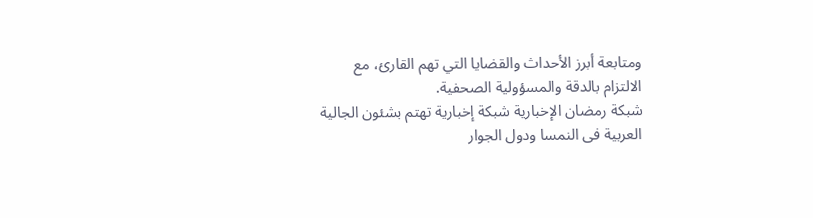ومتابعة أبرز الأحداث والقضايا التي تهم القارئ، مع الالتزام بالدقة والمسؤولية الصحفية.
شبكة رمضان الإخبارية شبكة إخبارية تهتم بشئون الجالية العربية فى النمسا ودول الجوار